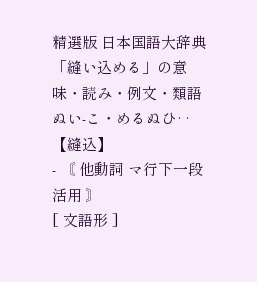精選版 日本国語大辞典 「縫い込める」の意味・読み・例文・類語
ぬい‐こ・めるぬひ‥【縫込】
- 〘 他動詞 マ行下一段活用 〙
[ 文語形 ]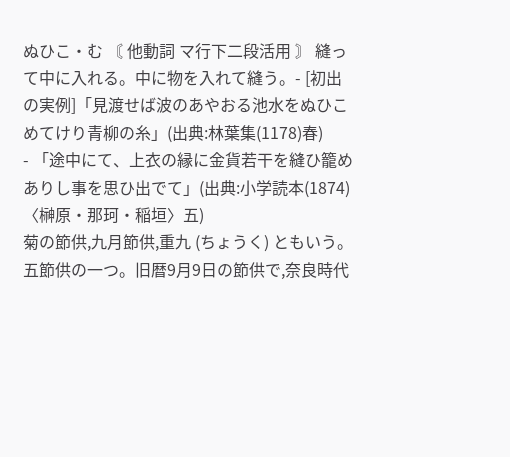ぬひこ・む 〘 他動詞 マ行下二段活用 〙 縫って中に入れる。中に物を入れて縫う。- [初出の実例]「見渡せば波のあやおる池水をぬひこめてけり青柳の糸」(出典:林葉集(1178)春)
- 「途中にて、上衣の縁に金貨若干を縫ひ籠めありし事を思ひ出でて」(出典:小学読本(1874)〈榊原・那珂・稲垣〉五)
菊の節供,九月節供,重九 (ちょうく) ともいう。五節供の一つ。旧暦9月9日の節供で,奈良時代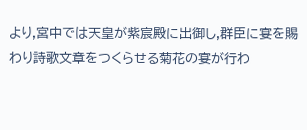より,宮中では天皇が紫宸殿に出御し,群臣に宴を賜わり詩歌文章をつくらせる菊花の宴が行わ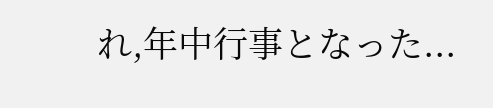れ,年中行事となった...